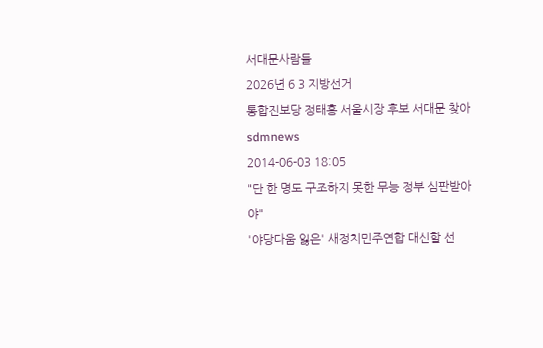서대문사람들
2026년 6 3 지방선거
통합진보당 정태흥 서울시장 후보 서대문 찾아
sdmnews
2014-06-03 18:05
"단 한 명도 구조하지 못한 무능 정부 심판받아야"
'야당다움 잃은' 새정치민주연합 대신할 선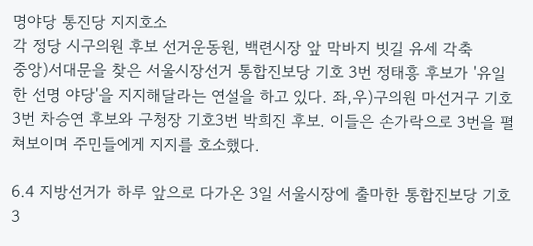명야당 통진당 지지호소
각 정당 시구의원 후보 선거운동원, 백련시장 앞 막바지 빗길 유세 각축
중앙)서대문을 찾은 서울시장선거 통합진보당 기호 3번 정태흥 후보가 '유일한 선명 야당'을 지지해달라는 연설을 하고 있다. 좌,우)구의원 마선거구 기호3번 차승연 후보와 구청장 기호3번 박희진 후보. 이들은 손가락으로 3번을 펼쳐보이며 주민들에게 지지를 호소했다.

6.4 지방선거가 하루 앞으로 다가온 3일 서울시장에 출마한 통합진보당 기호3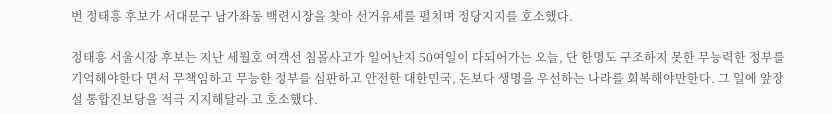번 정태흥 후보가 서대문구 남가좌동 백련시장을 찾아 선거유세를 펼치며 정당지지를 호소했다.

정태흥 서울시장 후보는 지난 세월호 여객선 침몰사고가 일어난지 50여일이 다되어가는 오늘, 단 한명도 구조하지 못한 무능력한 정부를 기억해야한다 면서 무책임하고 무능한 정부를 심판하고 안전한 대한민국, 돈보다 생명을 우선하는 나라를 회복해야만한다. 그 일에 앞장설 통합진보당을 적극 지지해달라 고 호소했다.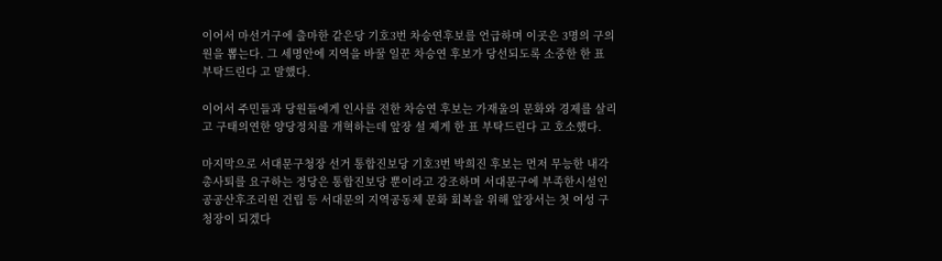이어서 마선거구에 출마한 같은당 기호3번 차승연후보를 언급하며 이곳은 3명의 구의원을 뽑는다. 그 세명안에 지역을 바꿀 일꾼 차승연 후보가 당선되도록 소중한 한 표 부탁드린다 고 말했다.

이어서 주민들과 당원들에게 인사를 전한 차승연 후보는 가재울의 문화와 경제를 살리고 구태의연한 양당정치를 개혁하는데 앞장 설 제게 한 표 부탁드린다 고 호소했다.

마지막으로 서대문구청장 선거 통합진보당 기호3번 박희진 후보는 먼저 무능한 내각 총사퇴를 요구하는 정당은 통합진보당 뿐이라고 강조하며 서대문구에 부족한시설인 공공산후조리원 건립 등 서대문의 지역공동체 문화 회복을 위해 앞장서는 첫 여성 구청장이 되겠다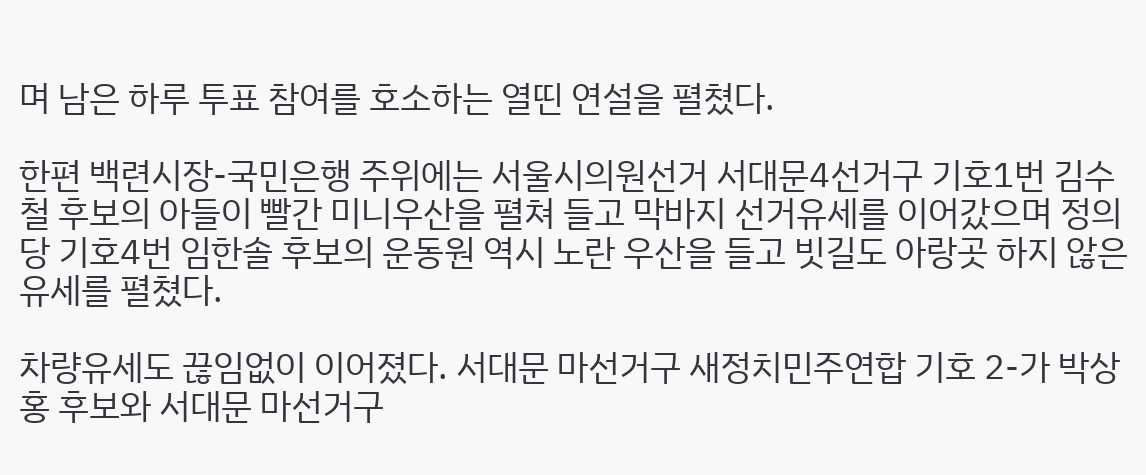며 남은 하루 투표 참여를 호소하는 열띤 연설을 펼쳤다.

한편 백련시장-국민은행 주위에는 서울시의원선거 서대문4선거구 기호1번 김수철 후보의 아들이 빨간 미니우산을 펼쳐 들고 막바지 선거유세를 이어갔으며 정의당 기호4번 임한솔 후보의 운동원 역시 노란 우산을 들고 빗길도 아랑곳 하지 않은 유세를 펼쳤다.

차량유세도 끊임없이 이어졌다. 서대문 마선거구 새정치민주연합 기호 2-가 박상홍 후보와 서대문 마선거구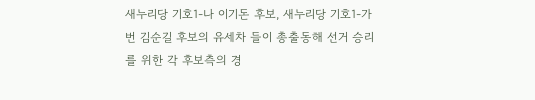새누리당 기호1-나 이기돈 후보, 새누리당 기호1-가 번 김순길 후보의 유세차 들이 총출동해 선거 승리를 위한 각 후보측의 경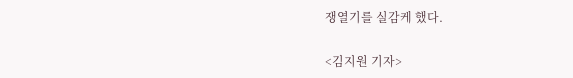쟁열기를 실감케 했다.

<김지원 기자>